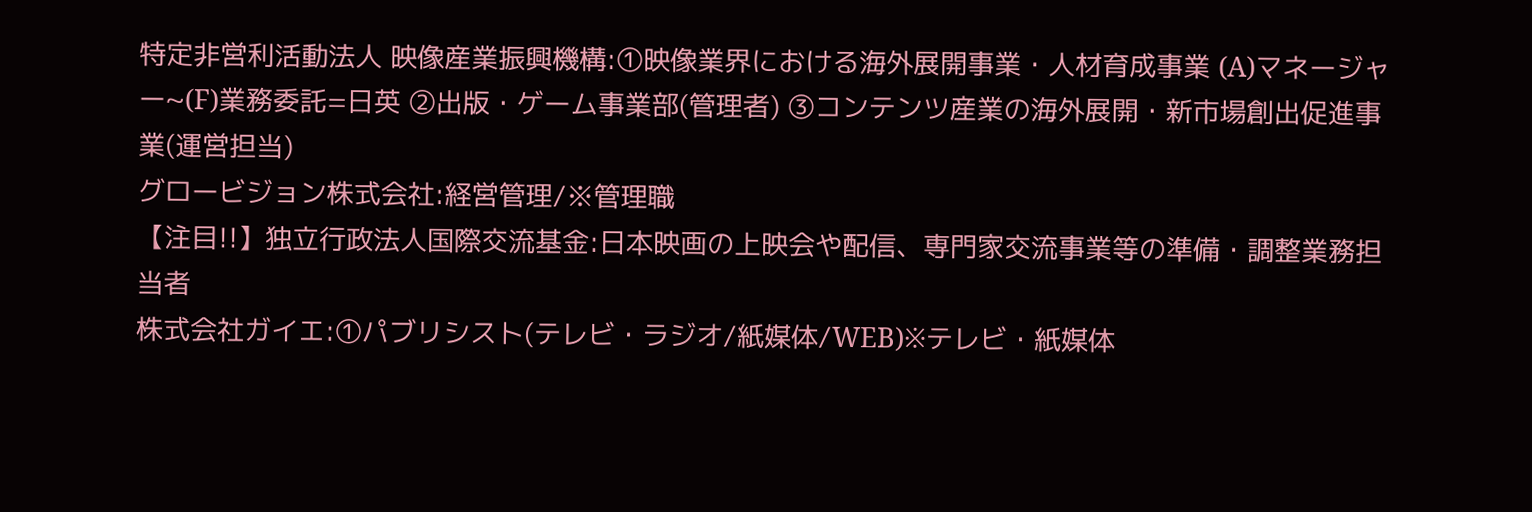特定非営利活動法人 映像産業振興機構:①映像業界における海外展開事業・人材育成事業 (A)マネージャー~(F)業務委託=日英 ②出版・ゲーム事業部(管理者) ③コンテンツ産業の海外展開・新市場創出促進事業(運営担当)
グロービジョン株式会社:経営管理/※管理職
【注目!!】独立行政法人国際交流基金:日本映画の上映会や配信、専門家交流事業等の準備・調整業務担当者
株式会社ガイエ:①パブリシスト(テレビ・ラジオ/紙媒体/WEB)※テレビ・紙媒体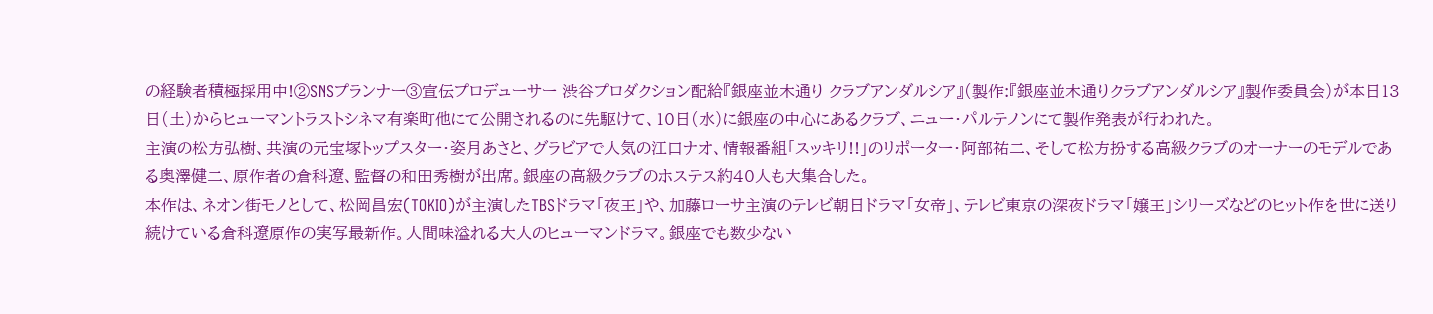の経験者積極採用中!②SNSプランナー③宣伝プロデューサー 渋谷プロダクション配給『銀座並木通り クラブアンダルシア』(製作:『銀座並木通りクラブアンダルシア』製作委員会)が本日13日(土)からヒューマントラストシネマ有楽町他にて公開されるのに先駆けて、10日(水)に銀座の中心にあるクラブ、ニュー・パルテノンにて製作発表が行われた。
主演の松方弘樹、共演の元宝塚トップスター・姿月あさと、グラビアで人気の江口ナオ、情報番組「スッキリ!!」のリポーター・阿部祐二、そして松方扮する高級クラブのオーナーのモデルである奥澤健二、原作者の倉科遼、監督の和田秀樹が出席。銀座の高級クラブのホステス約40人も大集合した。
本作は、ネオン街モノとして、松岡昌宏(TOKIO)が主演したTBSドラマ「夜王」や、加藤ローサ主演のテレビ朝日ドラマ「女帝」、テレビ東京の深夜ドラマ「嬢王」シリーズなどのヒット作を世に送り続けている倉科遼原作の実写最新作。人間味溢れる大人のヒューマンドラマ。銀座でも数少ない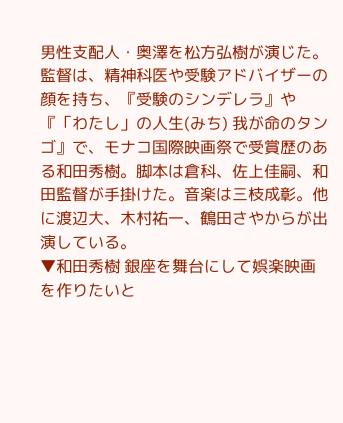男性支配人・奥澤を松方弘樹が演じた。
監督は、精神科医や受験アドバイザーの顔を持ち、『受験のシンデレラ』や『「わたし」の人生(みち) 我が命のタンゴ』で、モナコ国際映画祭で受賞歴のある和田秀樹。脚本は倉科、佐上佳嗣、和田監督が手掛けた。音楽は三枝成彰。他に渡辺大、木村祐一、鶴田さやからが出演している。
▼和田秀樹 銀座を舞台にして娯楽映画を作りたいと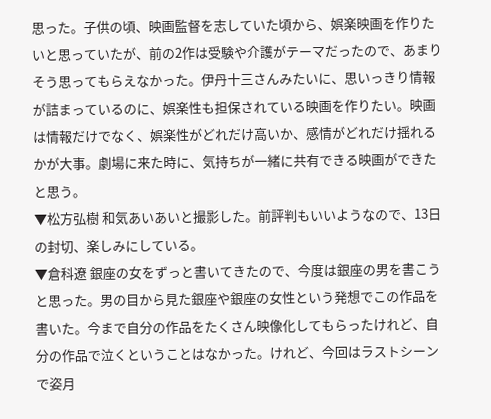思った。子供の頃、映画監督を志していた頃から、娯楽映画を作りたいと思っていたが、前の2作は受験や介護がテーマだったので、あまりそう思ってもらえなかった。伊丹十三さんみたいに、思いっきり情報が詰まっているのに、娯楽性も担保されている映画を作りたい。映画は情報だけでなく、娯楽性がどれだけ高いか、感情がどれだけ揺れるかが大事。劇場に来た時に、気持ちが一緒に共有できる映画ができたと思う。
▼松方弘樹 和気あいあいと撮影した。前評判もいいようなので、13日の封切、楽しみにしている。
▼倉科遼 銀座の女をずっと書いてきたので、今度は銀座の男を書こうと思った。男の目から見た銀座や銀座の女性という発想でこの作品を書いた。今まで自分の作品をたくさん映像化してもらったけれど、自分の作品で泣くということはなかった。けれど、今回はラストシーンで姿月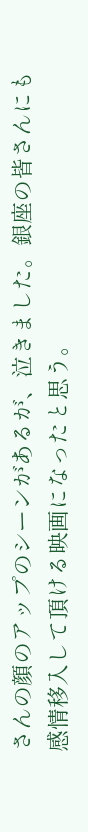さんの顔のアップのシーンがあるが、泣きました。銀座の皆さんにも感情移入して頂ける映画になったと思う。